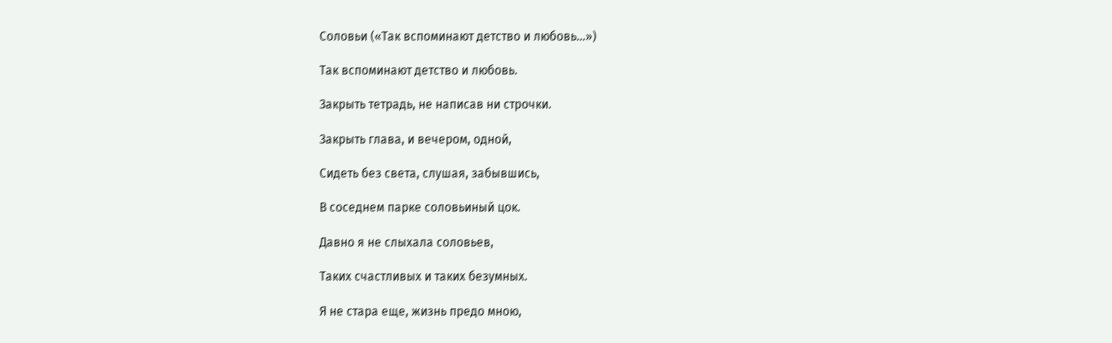Соловьи («Так вспоминают детство и любовь…»)

Так вспоминают детство и любовь.

Закрыть тетрадь, не написав ни строчки.

Закрыть глава, и вечером, одной,

Сидеть без света, слушая, забывшись,

В соседнем парке соловьиный цок.

Давно я не слыхала соловьев,

Таких счастливых и таких безумных.

Я не стара еще, жизнь предо мною,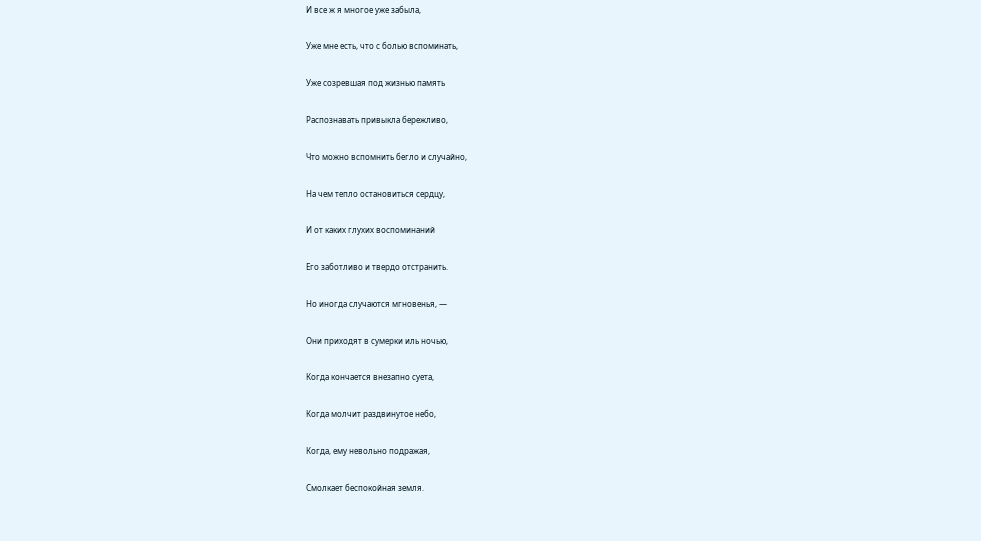И все ж я многое уже забыла,

Уже мне есть, что с болью вспоминать,

Уже созревшая под жизнью память

Распознавать привыкла бережливо,

Что можно вспомнить бегло и случайно,

На чем тепло остановиться сердцу,

И от каких глухих воспоминаний

Его заботливо и твердо отстранить.

Но иногда случаются мгновенья, —

Они приходят в сумерки иль ночью,

Когда кончается внезапно суета,

Когда молчит раздвинутое небо,

Когда, ему невольно подражая,

Смолкает беспокойная земля.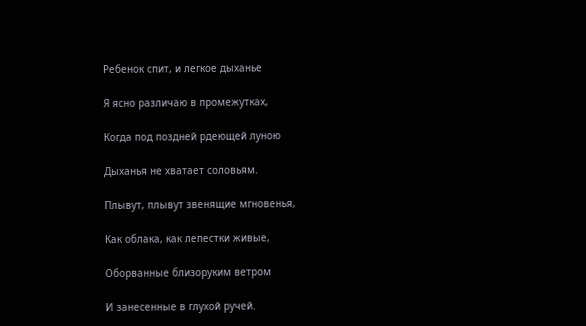Ребенок спит, и легкое дыханье

Я ясно различаю в промежутках,

Когда под поздней рдеющей луною

Дыханья не хватает соловьям.

Плывут, плывут звенящие мгновенья,

Как облака, как лепестки живые,

Оборванные близоруким ветром

И занесенные в глухой ручей.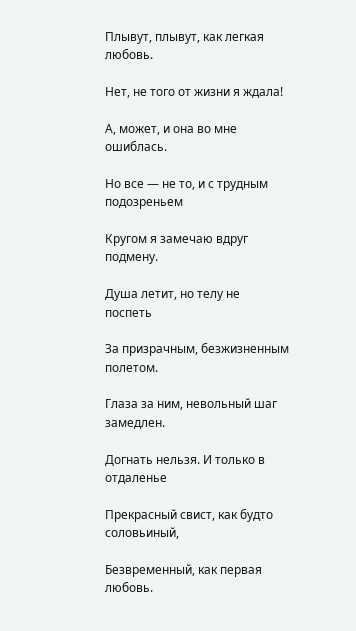Плывут, плывут, как легкая любовь.

Нет, не того от жизни я ждала!

А, может, и она во мне ошиблась.

Но все — не то, и с трудным подозреньем

Кругом я замечаю вдруг подмену.

Душа летит, но телу не поспеть

За призрачным, безжизненным полетом.

Глаза за ним, невольный шаг замедлен.

Догнать нельзя. И только в отдаленье

Прекрасный свист, как будто соловьиный,

Безвременный, как первая любовь.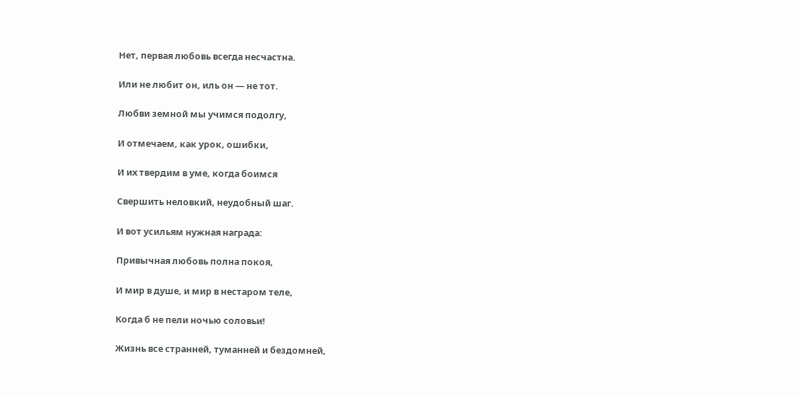Нет, первая любовь всегда несчастна.

Или не любит он, иль он — не тот.

Любви земной мы учимся подолгу,

И отмечаем, как урок, ошибки,

И их твердим в уме, когда боимся

Свершить неловкий, неудобный шаг.

И вот усильям нужная награда:

Привычная любовь полна покоя,

И мир в душе, и мир в нестаром теле,

Когда б не пели ночью соловьи!

Жизнь все странней, туманней и бездомней,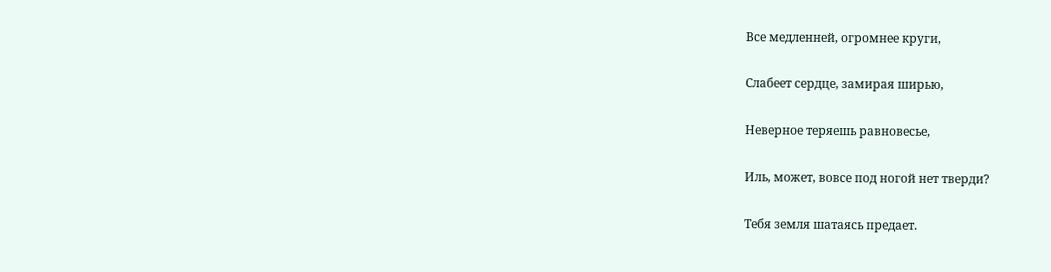Все медленней, огромнее круги,

Слабеет сердце, замирая ширью,

Неверное теряешь равновесье,

Иль, может, вовсе под ногой нет тверди?

Тебя земля шатаясь предает.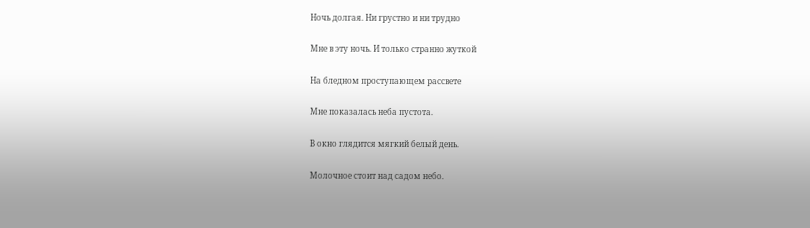Ночь долгая. Ни грустно и ни трудно

Мне в эту ночь. И только странно жуткой

На бледном проступающем рассвете

Мне показалась неба пустота.

В окно глядится мягкий белый день.

Молочное стоит над садом небо.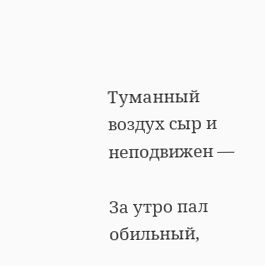Туманный воздух сыр и неподвижен —

За утро пал обильный,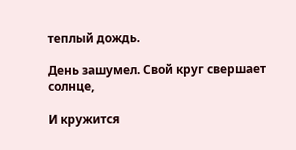теплый дождь.

День зашумел. Свой круг свершает солнце,

И кружится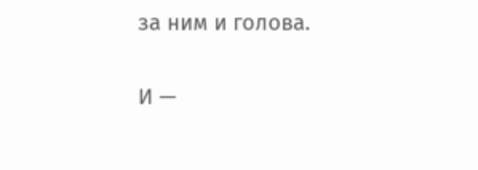за ним и голова.

И —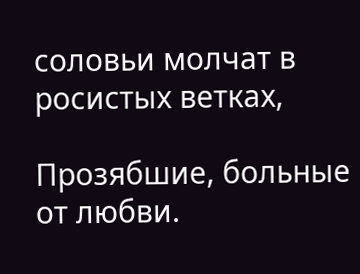соловьи молчат в росистых ветках,

Прозябшие, больные от любви.